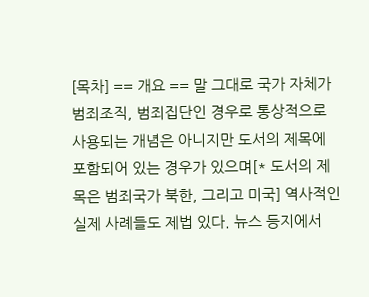[목차] == 개요 == 말 그대로 국가 자체가 범죄조직, 범죄집단인 경우로 통상적으로 사용되는 개념은 아니지만 도서의 제목에 포함되어 있는 경우가 있으며[* 도서의 제목은 범죄국가 북한, 그리고 미국] 역사적인 실제 사례들도 제법 있다. 뉴스 등지에서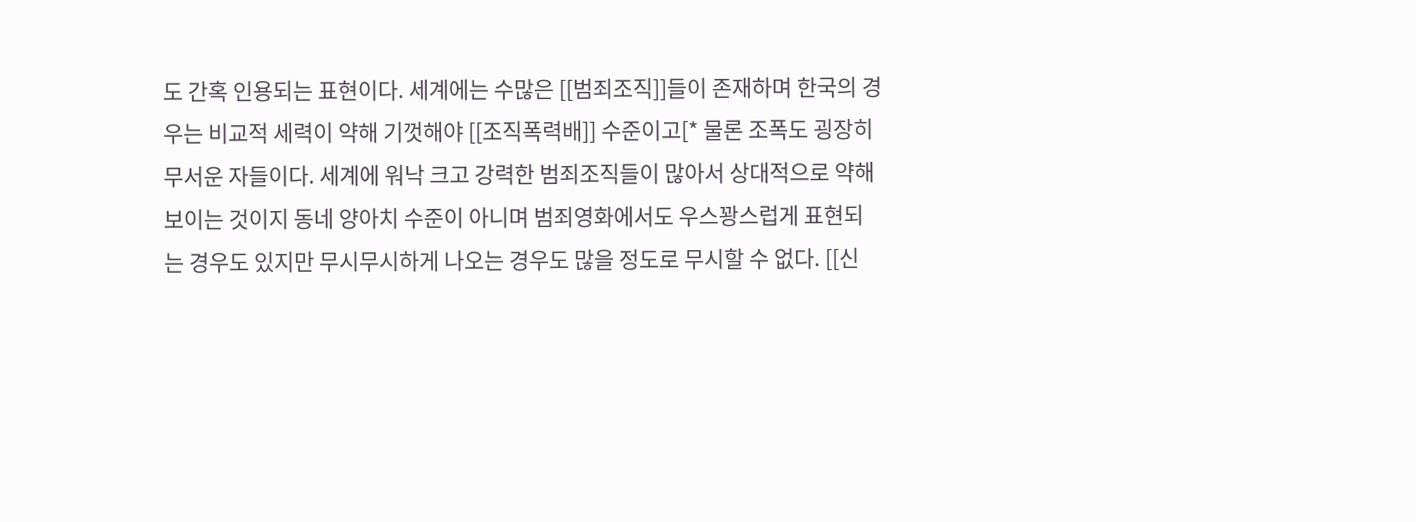도 간혹 인용되는 표현이다. 세계에는 수많은 [[범죄조직]]들이 존재하며 한국의 경우는 비교적 세력이 약해 기껏해야 [[조직폭력배]] 수준이고[* 물론 조폭도 굉장히 무서운 자들이다. 세계에 워낙 크고 강력한 범죄조직들이 많아서 상대적으로 약해보이는 것이지 동네 양아치 수준이 아니며 범죄영화에서도 우스꽝스럽게 표현되는 경우도 있지만 무시무시하게 나오는 경우도 많을 정도로 무시할 수 없다. [[신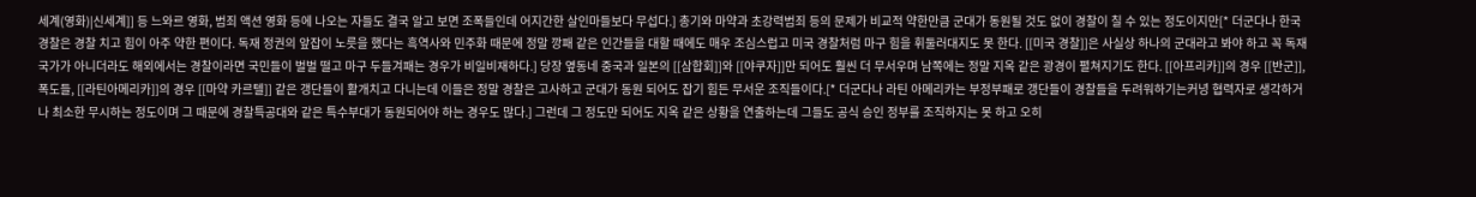세계(영화)|신세계]] 등 느와르 영화, 범죄 액션 영화 등에 나오는 자들도 결국 알고 보면 조폭들인데 어지간한 살인마들보다 무섭다.] 총기와 마약과 초강력범죄 등의 문제가 비교적 약한만큼 군대가 동원될 것도 없이 경찰이 칠 수 있는 정도이지만[* 더군다나 한국 경찰은 경찰 치고 힘이 아주 약한 편이다. 독재 정권의 앞잡이 노릇을 했다는 흑역사와 민주화 때문에 정말 깡패 같은 인간들을 대할 때에도 매우 조심스럽고 미국 경찰처럼 마구 힘을 휘둘러대지도 못 한다. [[미국 경찰]]은 사실상 하나의 군대라고 봐야 하고 꼭 독재국가가 아니더라도 해외에서는 경찰이라면 국민들이 벌벌 떨고 마구 두들겨패는 경우가 비일비재하다.] 당장 옆동네 중국과 일본의 [[삼합회]]와 [[야쿠자]]만 되어도 훨씬 더 무서우며 남쪽에는 정말 지옥 같은 광경이 펼쳐지기도 한다. [[아프리카]]의 경우 [[반군]], 폭도들, [[라틴아메리카]]의 경우 [[마약 카르텔]] 같은 갱단들이 활개치고 다니는데 이들은 정말 경찰은 고사하고 군대가 동원 되어도 잡기 힘든 무서운 조직들이다.[* 더군다나 라틴 아메리카는 부정부패로 갱단들이 경찰들을 두려워하기는커녕 협력자로 생각하거나 최소한 무시하는 정도이며 그 때문에 경찰특공대와 같은 특수부대가 동원되어야 하는 경우도 많다.] 그런데 그 정도만 되어도 지옥 같은 상황을 연출하는데 그들도 공식 승인 정부를 조직하지는 못 하고 오히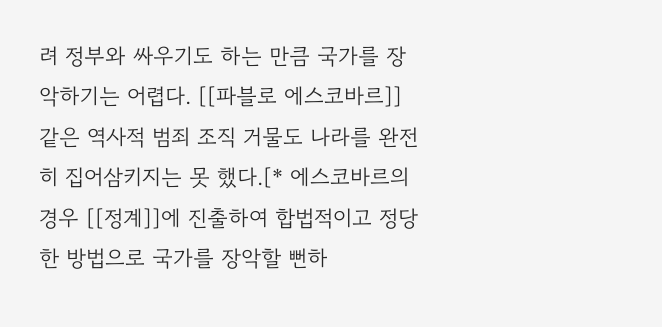려 정부와 싸우기도 하는 만큼 국가를 장악하기는 어렵다. [[파블로 에스코바르]] 같은 역사적 범죄 조직 거물도 나라를 완전히 집어삼키지는 못 했다.[* 에스코바르의 경우 [[정계]]에 진출하여 합법적이고 정당한 방법으로 국가를 장악할 뻔하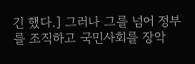긴 했다.] 그러나 그를 넘어 정부를 조직하고 국민사회를 장악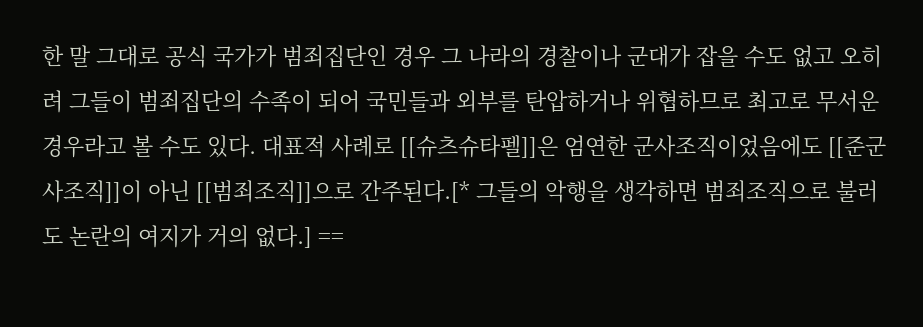한 말 그대로 공식 국가가 범죄집단인 경우 그 나라의 경찰이나 군대가 잡을 수도 없고 오히려 그들이 범죄집단의 수족이 되어 국민들과 외부를 탄압하거나 위협하므로 최고로 무서운 경우라고 볼 수도 있다. 대표적 사례로 [[슈츠슈타펠]]은 엄연한 군사조직이었음에도 [[준군사조직]]이 아닌 [[범죄조직]]으로 간주된다.[* 그들의 악행을 생각하면 범죄조직으로 불러도 논란의 여지가 거의 없다.] ==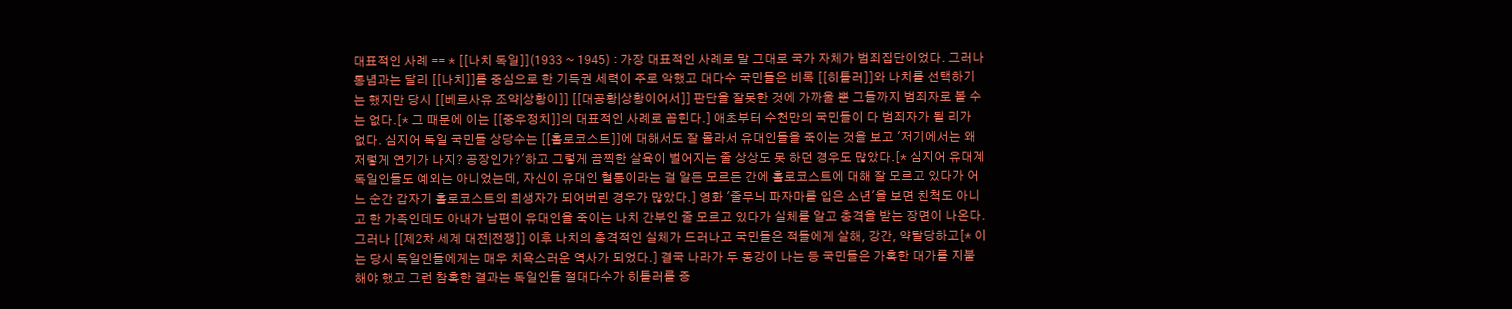대표적인 사례 == * [[나치 독일]](1933 ~ 1945) : 가장 대표적인 사례로 말 그대로 국가 자체가 범죄집단이었다. 그러나 통념과는 달리 [[나치]]를 중심으로 한 기득권 세력이 주로 악했고 대다수 국민들은 비록 [[히틀러]]와 나치를 선택하기는 했지만 당시 [[베르사유 조약|상황이]] [[대공황|상황이어서]] 판단을 잘못한 것에 가까울 뿐 그들까지 범죄자로 볼 수는 없다.[* 그 때문에 이는 [[중우정치]]의 대표적인 사례로 꼽힌다.] 애초부터 수천만의 국민들이 다 범죄자가 될 리가 없다. 심지어 독일 국민들 상당수는 [[홀로코스트]]에 대해서도 잘 몰라서 유대인들을 죽이는 것을 보고 '저기에서는 왜 저렇게 연기가 나지? 공장인가?'하고 그렇게 끔찍한 살육이 벌어지는 줄 상상도 못 하던 경우도 많았다.[* 심지어 유대계 독일인들도 예외는 아니었는데, 자신이 유대인 혈통이라는 걸 알든 모르든 간에 홀로코스트에 대해 잘 모르고 있다가 어느 순간 갑자기 홀로코스트의 희생자가 되어버린 경우가 많았다.] 영화 '줄무늬 파자마를 입은 소년'을 보면 친척도 아니고 한 가족인데도 아내가 남편이 유대인을 죽이는 나치 간부인 줄 모르고 있다가 실체를 알고 충격을 받는 장면이 나온다. 그러나 [[제2차 세계 대전|전쟁]] 이후 나치의 충격적인 실체가 드러나고 국민들은 적들에게 살해, 강간, 약탈당하고[* 이는 당시 독일인들에게는 매우 치욕스러운 역사가 되었다.] 결국 나라가 두 동강이 나는 등 국민들은 가혹한 대가를 지불해야 했고 그런 참혹한 결과는 독일인들 절대다수가 히틀러를 증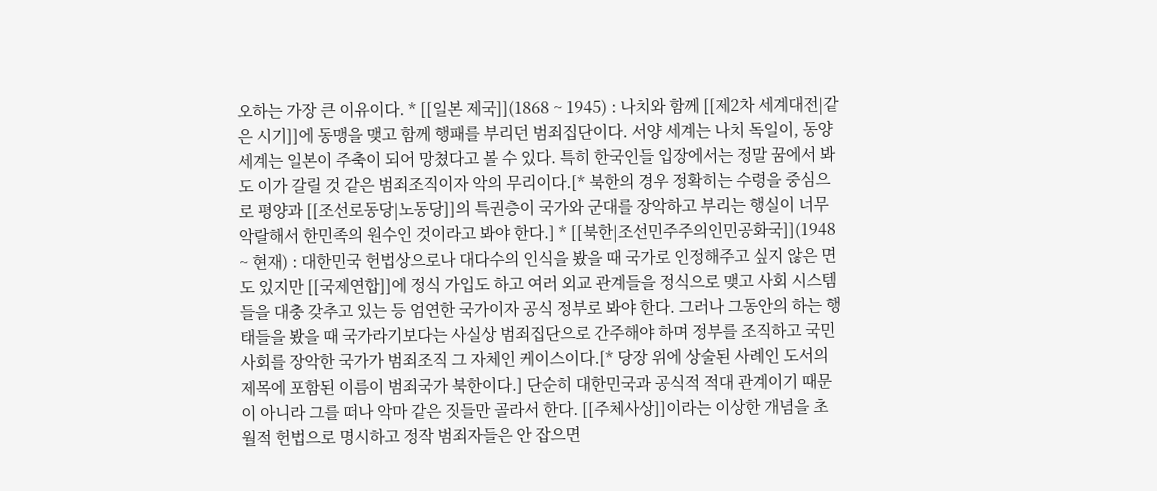오하는 가장 큰 이유이다. * [[일본 제국]](1868 ~ 1945) : 나치와 함께 [[제2차 세계대전|같은 시기]]에 동맹을 맺고 함께 행패를 부리던 범죄집단이다. 서양 세계는 나치 독일이, 동양 세계는 일본이 주축이 되어 망쳤다고 볼 수 있다. 특히 한국인들 입장에서는 정말 꿈에서 봐도 이가 갈릴 것 같은 범죄조직이자 악의 무리이다.[* 북한의 경우 정확히는 수령을 중심으로 평양과 [[조선로동당|노동당]]의 특권층이 국가와 군대를 장악하고 부리는 행실이 너무 악랄해서 한민족의 원수인 것이라고 봐야 한다.] * [[북한|조선민주주의인민공화국]](1948 ~ 현재) : 대한민국 헌법상으로나 대다수의 인식을 봤을 때 국가로 인정해주고 싶지 않은 면도 있지만 [[국제연합]]에 정식 가입도 하고 여러 외교 관계들을 정식으로 맺고 사회 시스템들을 대충 갖추고 있는 등 엄연한 국가이자 공식 정부로 봐야 한다. 그러나 그동안의 하는 행태들을 봤을 때 국가라기보다는 사실상 범죄집단으로 간주해야 하며 정부를 조직하고 국민사회를 장악한 국가가 범죄조직 그 자체인 케이스이다.[* 당장 위에 상술된 사례인 도서의 제목에 포함된 이름이 범죄국가 북한이다.] 단순히 대한민국과 공식적 적대 관계이기 때문이 아니라 그를 떠나 악마 같은 짓들만 골라서 한다. [[주체사상]]이라는 이상한 개념을 초월적 헌법으로 명시하고 정작 범죄자들은 안 잡으면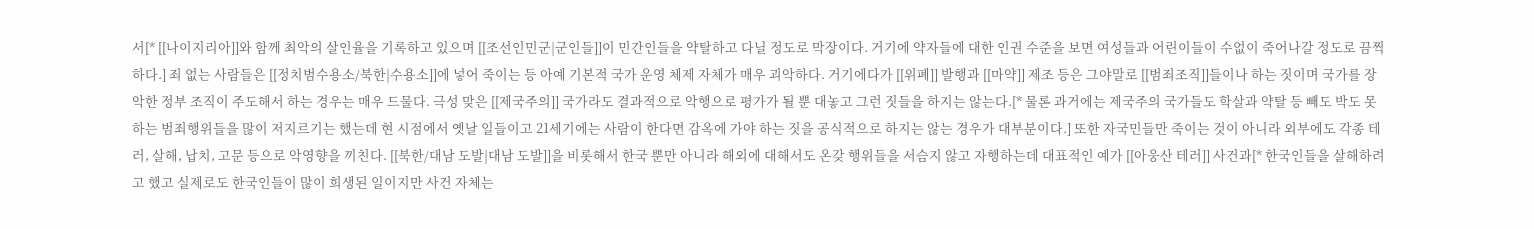서[* [[나이지리아]]와 함께 최악의 살인율을 기록하고 있으며 [[조선인민군|군인들]]이 민간인들을 약탈하고 다닐 정도로 막장이다. 거기에 약자들에 대한 인권 수준을 보면 여성들과 어린이들이 수없이 죽어나갈 정도로 끔찍하다.] 죄 없는 사람들은 [[정치범수용소/북한|수용소]]에 넣어 죽이는 등 아예 기본적 국가 운영 체제 자체가 매우 괴악하다. 거기에다가 [[위폐]] 발행과 [[마약]] 제조 등은 그야말로 [[범죄조직]]들이나 하는 짓이며 국가를 장악한 정부 조직이 주도해서 하는 경우는 매우 드물다. 극성 맞은 [[제국주의]] 국가라도 결과적으로 악행으로 평가가 될 뿐 대놓고 그런 짓들을 하지는 않는다.[* 물론 과거에는 제국주의 국가들도 학살과 약탈 등 빼도 박도 못 하는 범죄행위들을 많이 저지르기는 했는데 현 시점에서 옛날 일들이고 21세기에는 사람이 한다면 감옥에 가야 하는 짓을 공식적으로 하지는 않는 경우가 대부분이다.] 또한 자국민들만 죽이는 것이 아니라 외부에도 각종 테러, 살해, 납치, 고문 등으로 악영향을 끼친다. [[북한/대남 도발|대남 도발]]을 비롯해서 한국 뿐만 아니라 해외에 대해서도 온갖 행위들을 서슴지 않고 자행하는데 대표적인 예가 [[아웅산 테러]] 사건과[* 한국인들을 살해하려고 했고 실제로도 한국인들이 많이 희생된 일이지만 사건 자체는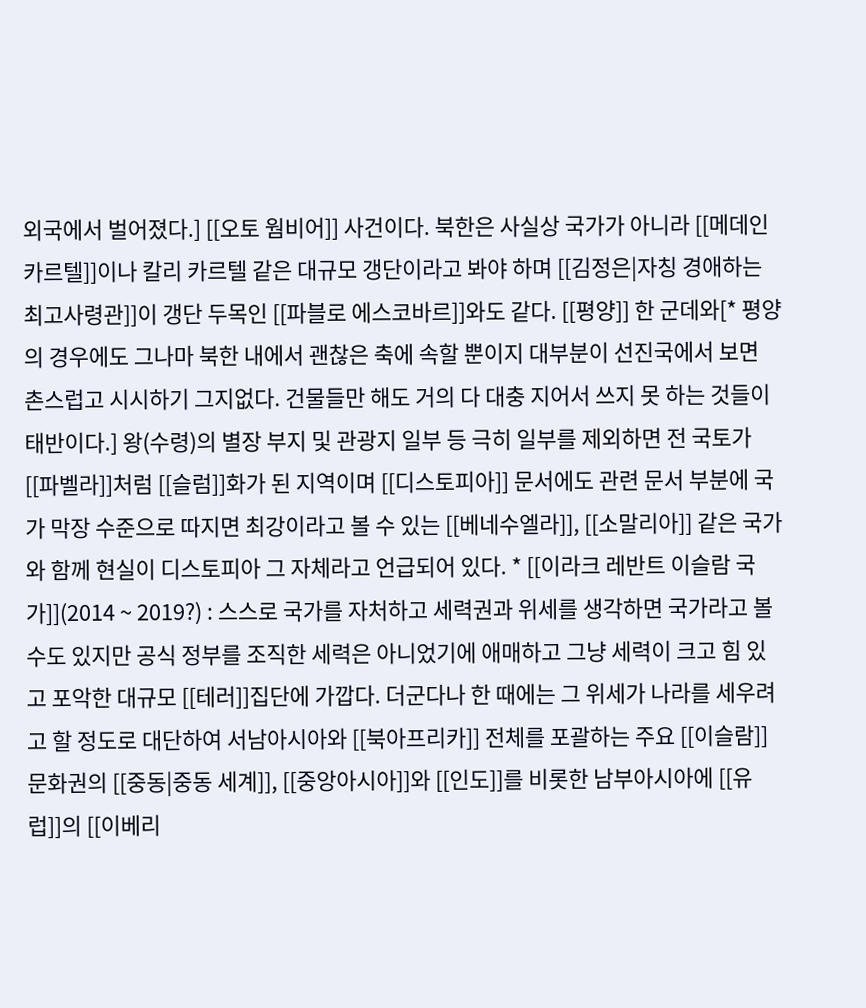외국에서 벌어졌다.] [[오토 웜비어]] 사건이다. 북한은 사실상 국가가 아니라 [[메데인 카르텔]]이나 칼리 카르텔 같은 대규모 갱단이라고 봐야 하며 [[김정은|자칭 경애하는 최고사령관]]이 갱단 두목인 [[파블로 에스코바르]]와도 같다. [[평양]] 한 군데와[* 평양의 경우에도 그나마 북한 내에서 괜찮은 축에 속할 뿐이지 대부분이 선진국에서 보면 촌스럽고 시시하기 그지없다. 건물들만 해도 거의 다 대충 지어서 쓰지 못 하는 것들이 태반이다.] 왕(수령)의 별장 부지 및 관광지 일부 등 극히 일부를 제외하면 전 국토가 [[파벨라]]처럼 [[슬럼]]화가 된 지역이며 [[디스토피아]] 문서에도 관련 문서 부분에 국가 막장 수준으로 따지면 최강이라고 볼 수 있는 [[베네수엘라]], [[소말리아]] 같은 국가와 함께 현실이 디스토피아 그 자체라고 언급되어 있다. * [[이라크 레반트 이슬람 국가]](2014 ~ 2019?) : 스스로 국가를 자처하고 세력권과 위세를 생각하면 국가라고 볼 수도 있지만 공식 정부를 조직한 세력은 아니었기에 애매하고 그냥 세력이 크고 힘 있고 포악한 대규모 [[테러]]집단에 가깝다. 더군다나 한 때에는 그 위세가 나라를 세우려고 할 정도로 대단하여 서남아시아와 [[북아프리카]] 전체를 포괄하는 주요 [[이슬람]] 문화권의 [[중동|중동 세계]], [[중앙아시아]]와 [[인도]]를 비롯한 남부아시아에 [[유럽]]의 [[이베리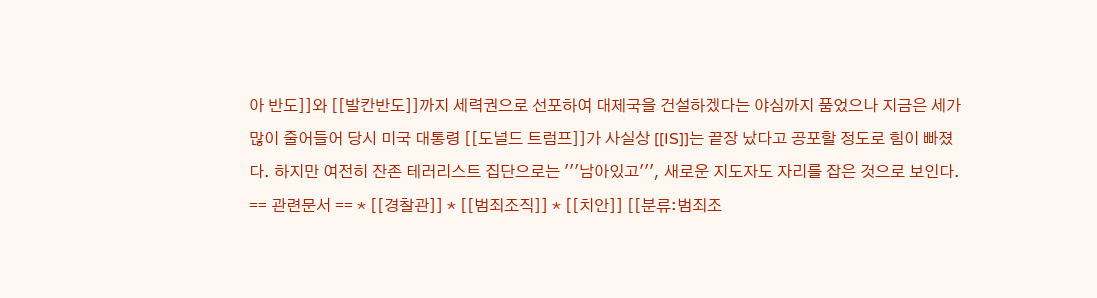아 반도]]와 [[발칸반도]]까지 세력권으로 선포하여 대제국을 건설하겠다는 야심까지 품었으나 지금은 세가 많이 줄어들어 당시 미국 대통령 [[도널드 트럼프]]가 사실상 [[IS]]는 끝장 났다고 공포할 정도로 힘이 빠졌다. 하지만 여전히 잔존 테러리스트 집단으로는 '''남아있고''', 새로운 지도자도 자리를 잡은 것으로 보인다. == 관련문서 == * [[경찰관]] * [[범죄조직]] * [[치안]] [[분류:범죄조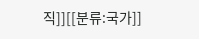직]][[분류:국가]]